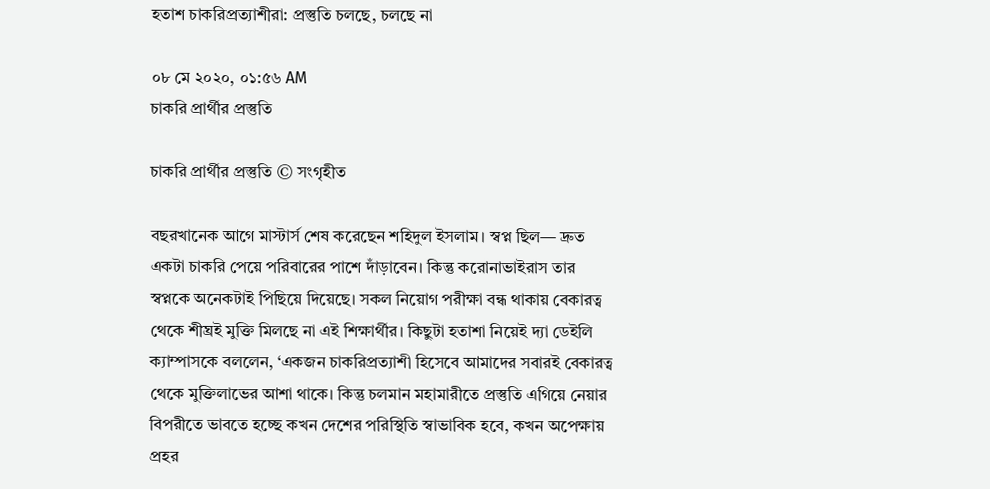হতাশ চাকরিপ্রত্যাশীরা: প্রস্তুতি চলছে, চলছে না

০৮ মে ২০২০, ০১:৫৬ AM
চাকরি প্রার্থীর প্রস্তুতি

চাকরি প্রার্থীর প্রস্তুতি © সংগৃহীত

বছরখানেক আগে মাস্টার্স শেষ করেছেন শহিদুল ইসলাম। স্বপ্ন ছিল— দ্রুত একটা চাকরি পেয়ে পরিবারের পাশে দাঁড়াবেন। কিন্তু করোনাভাইরাস তার স্বপ্নকে অনেকটাই পিছিয়ে দিয়েছে। সকল নিয়োগ পরীক্ষা বন্ধ থাকায় বেকারত্ব থেকে শীঘ্রই মুক্তি মিলছে না এই শিক্ষার্থীর। কিছুটা হতাশা নিয়েই দ্যা ডেইলি ক্যাম্পাসকে বললেন, ‘একজন চাকরিপ্রত্যাশী হিসেবে আমাদের সবারই বেকারত্ব থেকে মুক্তিলাভের আশা থাকে। কিন্তু চলমান মহামারীতে প্রস্তুতি এগিয়ে নেয়ার বিপরীতে ভাবতে হচ্ছে কখন দেশের পরিস্থিতি স্বাভাবিক হবে, কখন অপেক্ষায় প্রহর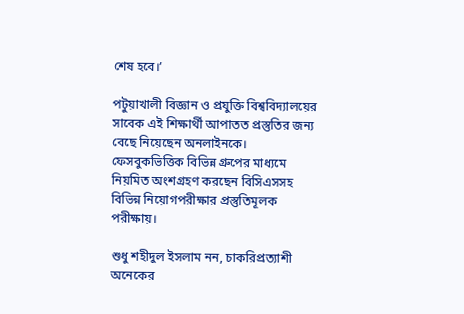শেষ হবে।’

পটুয়াখালী বিজ্ঞান ও প্রযুক্তি বিশ্ববিদ্যালয়ের সাবেক এই শিক্ষার্থী আপাতত প্রস্তুতির জন্য বেছে নিয়েছেন অনলাইনকে। ফেসবুকভিত্তিক বিভিন্ন গ্রুপের মাধ্যমে নিয়মিত অংশগ্রহণ করছেন বিসিএসসহ বিভিন্ন নিয়োগপরীক্ষার প্রস্তুতিমূলক পরীক্ষায়।

শুধু শহীদুল ইসলাম নন, চাকরিপ্রত্যাশী অনেকের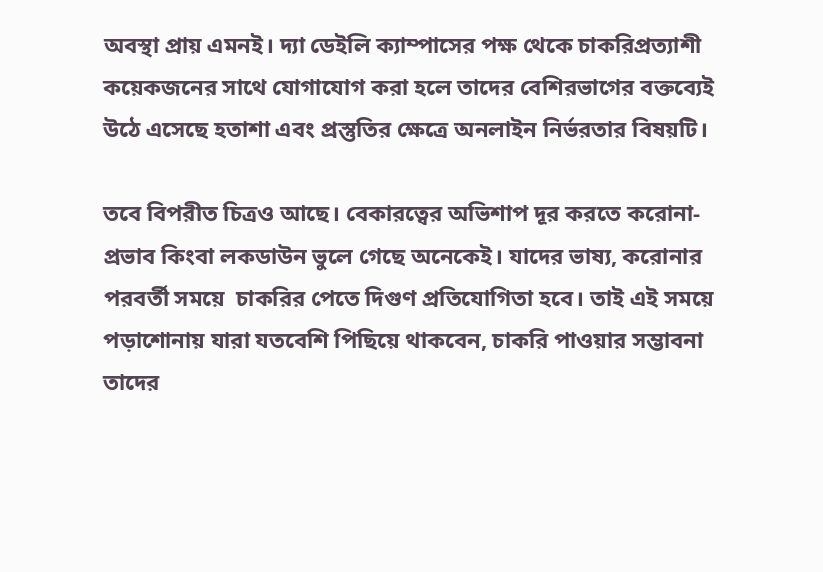অবস্থা প্রায় এমনই। দ্যা ডেইলি ক্যাম্পাসের পক্ষ থেকে চাকরিপ্রত্যাশী কয়েকজনের সাথে যোগাযোগ করা হলে তাদের বেশিরভাগের বক্তব্যেই উঠে এসেছে হতাশা এবং প্রস্তুতির ক্ষেত্রে অনলাইন নির্ভরতার বিষয়টি।

তবে বিপরীত চিত্রও আছে। বেকারত্বের অভিশাপ দূর করতে করোনা-প্রভাব কিংবা লকডাউন ভুলে গেছে অনেকেই। যাদের ভাষ্য, করোনার পরবর্তী সময়ে  চাকরির পেতে দিগুণ প্রতিযোগিতা হবে। তাই এই সময়ে পড়াশোনায় যারা যতবেশি পিছিয়ে থাকবেন, চাকরি পাওয়ার সম্ভাবনা তাদের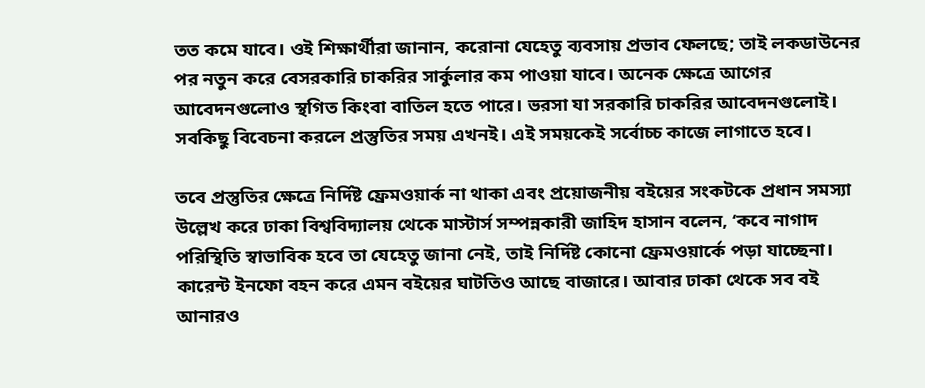তত কমে যাবে। ওই শিক্ষার্থীরা জানান, করোনা যেহেতু ব্যবসায় প্রভাব ফেলছে; তাই লকডাউনের পর নতুন করে বেসরকারি চাকরির সার্কুলার কম পাওয়া যাবে। অনেক ক্ষেত্রে আগের আবেদনগুলোও স্থগিত কিংবা বাতিল হতে পারে। ভরসা যা সরকারি চাকরির আবেদনগুলোই। সবকিছু বিবেচনা করলে প্রস্তুতির সময় এখনই। এই সময়কেই সর্বোচ্চ কাজে লাগাতে হবে।

তবে প্রস্তুতির ক্ষেত্রে নির্দিষ্ট ফ্রেমওয়ার্ক না থাকা এবং প্রয়োজনীয় বইয়ের সংকটকে প্রধান সমস্যা উল্লেখ করে ঢাকা বিশ্ববিদ্যালয় থেকে মাস্টার্স সম্পন্নকারী জাহিদ হাসান বলেন, ‘কবে নাগাদ পরিস্থিতি স্বাভাবিক হবে তা যেহেতু জানা নেই, তাই নির্দিষ্ট কোনো ফ্রেমওয়ার্কে পড়া যাচ্ছেনা। কারেন্ট ইনফো বহন করে এমন বইয়ের ঘাটতিও আছে বাজারে। আবার ঢাকা থেকে সব বই আনারও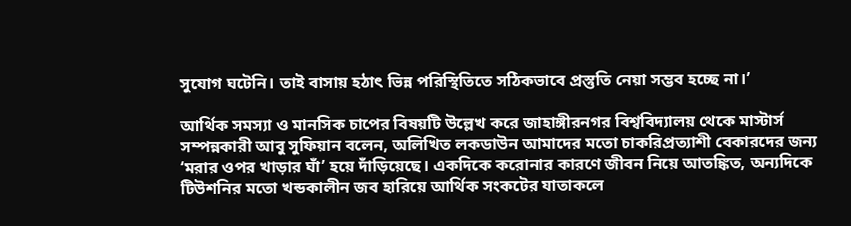সুযোগ ঘটেনি। তাই বাসায় হঠাৎ ভিন্ন পরিস্থিতিতে সঠিকভাবে প্রস্তুতি নেয়া সম্ভব হচ্ছে না।’

আর্থিক সমস্যা ও মানসিক চাপের বিষয়টি উল্লেখ করে জাহাঙ্গীরনগর বিশ্ববিদ্যালয় থেকে মাস্টার্স সম্পন্নকারী আবু সুফিয়ান বলেন, অলিখিত লকডাউন আমাদের মতো চাকরিপ্রত্যাশী বেকারদের জন্য ‘মরার ওপর খাড়ার ঘাঁ’ হয়ে দাঁড়িয়েছে। একদিকে করোনার কারণে জীবন নিয়ে আতঙ্কিত, অন্যদিকে টিউশনির মতো খন্ডকালীন জব হারিয়ে আর্থিক সংকটের যাতাকলে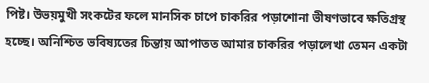পিষ্ট। উভয়মুখী সংকটের ফলে মানসিক চাপে চাকরির পড়াশোনা ভীষণভাবে ক্ষতিগ্রস্থ হচ্ছে। অনিশ্চিত ভবিষ্যতের চিন্তায় আপাতত আমার চাকরির পড়ালেখা তেমন একটা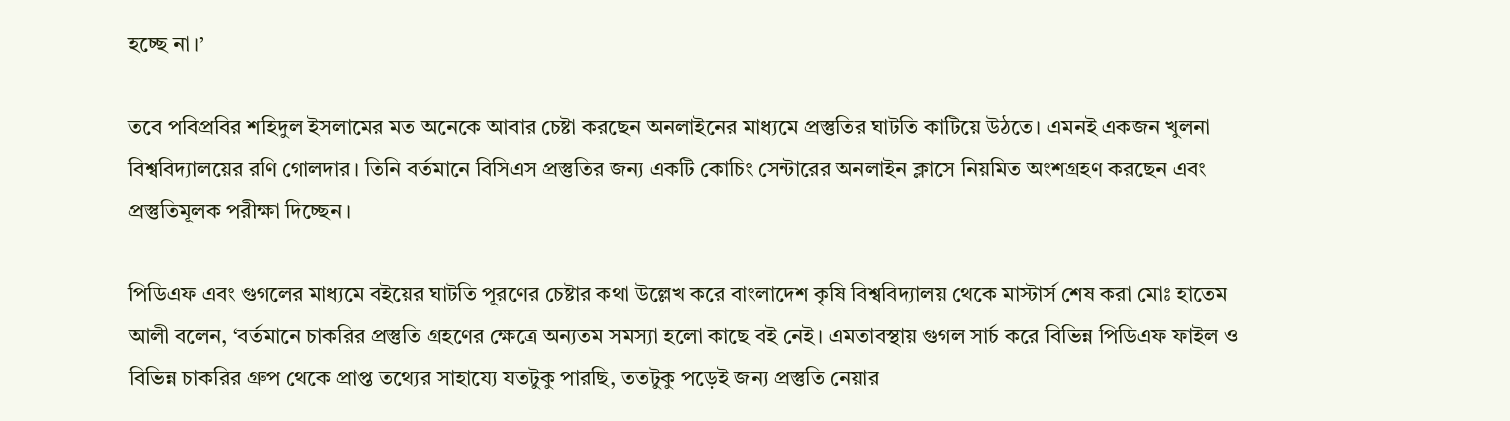হচ্ছে না।’

তবে পবিপ্রবির শহিদুল ইসলামের মত অনেকে আবার চেষ্টা করছেন অনলাইনের মাধ্যমে প্রস্তুতির ঘাটতি কাটিয়ে উঠতে। এমনই একজন খুলনা বিশ্ববিদ্যালয়ের রণি গোলদার। তিনি বর্তমানে বিসিএস প্রস্তুতির জন্য একটি কোচিং সেন্টারের অনলাইন ক্লাসে নিয়মিত অংশগ্রহণ করছেন এবং প্রস্তুতিমূলক পরীক্ষা দিচ্ছেন।

পিডিএফ এবং গুগলের মাধ্যমে বইয়ের ঘাটতি পূরণের চেষ্টার কথা উল্লেখ করে বাংলাদেশ কৃষি বিশ্ববিদ্যালয় থেকে মাস্টার্স শেষ করা মোঃ হাতেম আলী বলেন, ‘বর্তমানে চাকরির প্রস্তুতি গ্রহণের ক্ষেত্রে অন্যতম সমস্যা হলো কাছে বই নেই। এমতাবস্থায় গুগল সার্চ করে বিভিন্ন পিডিএফ ফাইল ও বিভিন্ন চাকরির গ্রুপ থেকে প্রাপ্ত তথ্যের সাহায্যে যতটুকু পারছি, ততটুকু পড়েই জন্য প্রস্তুতি নেয়ার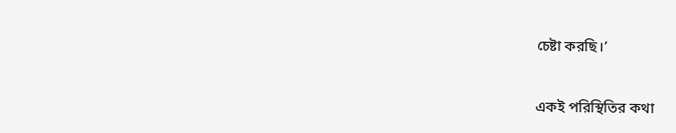চেষ্টা করছি।’

একই পরিস্থিতির কথা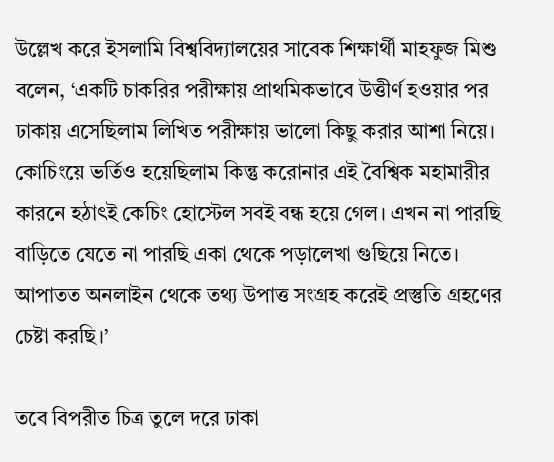উল্লেখ করে ইসলামি বিশ্ববিদ্যালয়ের সাবেক শিক্ষার্থী মাহফুজ মিশু বলেন, ‘একটি চাকরির পরীক্ষায় প্রাথমিকভাবে উত্তীর্ণ হওয়ার পর ঢাকায় এসেছিলাম লিখিত পরীক্ষায় ভালো কিছু করার আশা নিয়ে। কোচিংয়ে ভর্তিও হয়েছিলাম কিন্তু করোনার এই বৈশ্বিক মহামারীর কারনে হঠাৎই কেচিং হোস্টেল সবই বন্ধ হয়ে গেল। এখন না পারছি বাড়িতে যেতে না পারছি একা থেকে পড়ালেখা গুছিয়ে নিতে। আপাতত অনলাইন থেকে তথ্য উপাত্ত সংগ্রহ করেই প্রস্তুতি গ্রহণের চেষ্টা করছি।’

তবে বিপরীত চিত্র তুলে দরে ঢাকা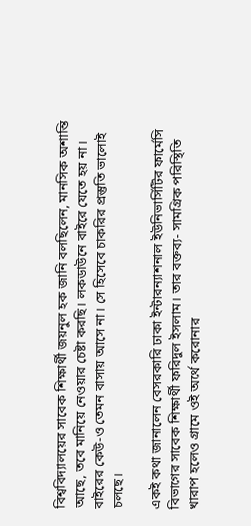বিশ্ববিদ্যালয়ের সাবেক শিক্ষার্থী জয়নুল হক জানি বলছিলেন, মানসিক অশান্তি আছে, তবে মানিয়ে নেওয়ার চেষ্টা করছি। লকডাউনে বাইরে যেতে হয় না। বাইরের কেউ-ও তেমন বাসায় আসে না। সে হিসেবে চাকরির প্রস্তুতি ভালোই চলছে।

একই কথা জানালেন বেসরকারি ঢাকা ইন্টারন্যাশনাল ইউনিভার্সিটির ফার্মেসি বিভাগের সাবেক শিক্ষার্থী ফরিদুল ইসলাম। তার বক্তব্য- সামগ্রিক পরিস্থিতি খারাপ হলেও গ্রামে ওই অর্থে করোনার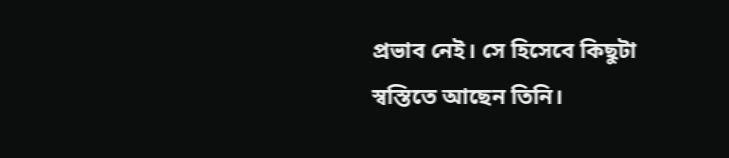প্রভাব নেই। সে হিসেবে কিছুটা স্বস্তিতে আছেন তিনি।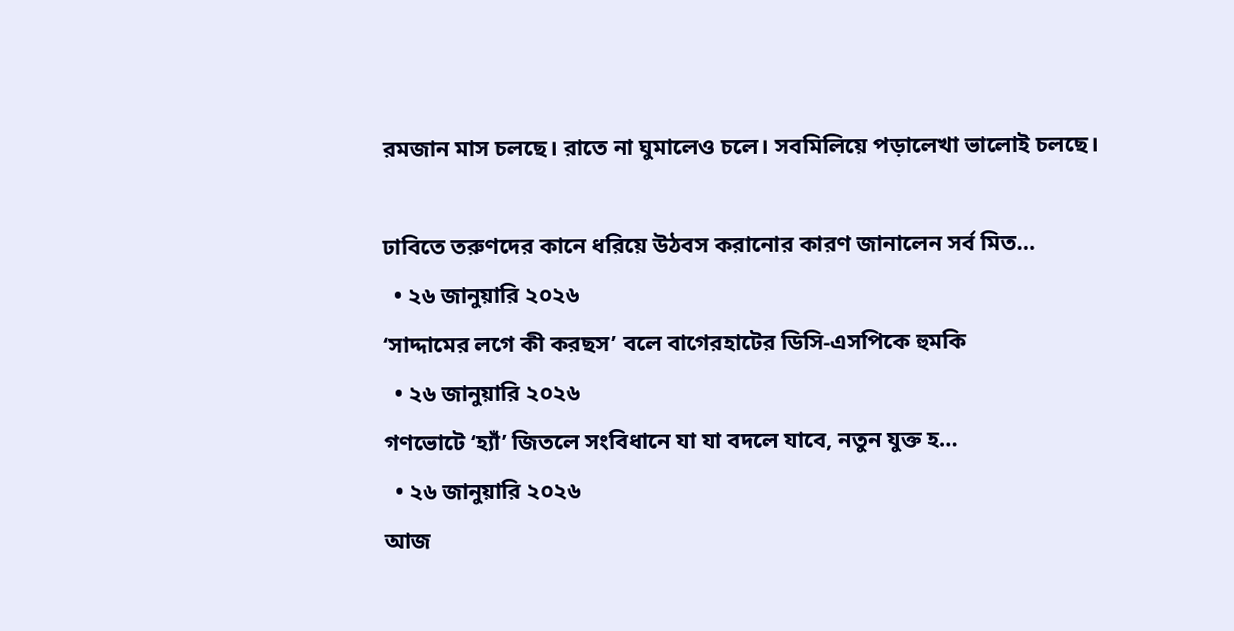রমজান মাস চলছে। রাতে না ঘুমালেও চলে। সবমিলিয়ে পড়ালেখা ভালোই চলছে।

ঢাবিতে তরুণদের কানে ধরিয়ে উঠবস করানোর কারণ জানালেন সর্ব মিত…
  • ২৬ জানুয়ারি ২০২৬
‘সাদ্দামের লগে কী করছস’ বলে বাগেরহাটের ডিসি-এসপিকে হুমকি
  • ২৬ জানুয়ারি ২০২৬
গণভোটে ‘হ্যাঁ’ জিতলে সংবিধানে যা যা বদলে যাবে, নতুন যুক্ত হ…
  • ২৬ জানুয়ারি ২০২৬
আজ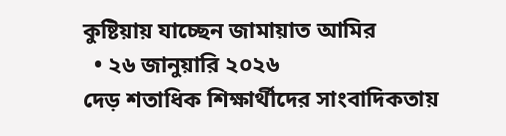কুষ্টিয়ায় যাচ্ছেন জামায়াত আমির
  • ২৬ জানুয়ারি ২০২৬
দেড় শতাধিক শিক্ষার্থীদের সাংবাদিকতায়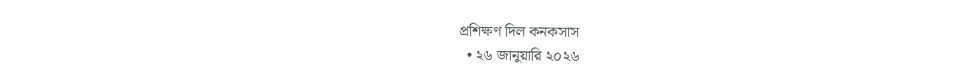প্রশিক্ষণ দিল কনকসাস
  • ২৬ জানুয়ারি ২০২৬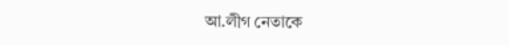আ.লীগ নেতাকে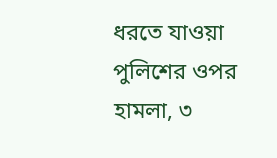ধরতে যাওয়া পুলিশের ওপর হামলা, ৩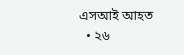এসআই আহত
  • ২৬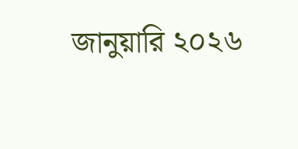জানুয়ারি ২০২৬